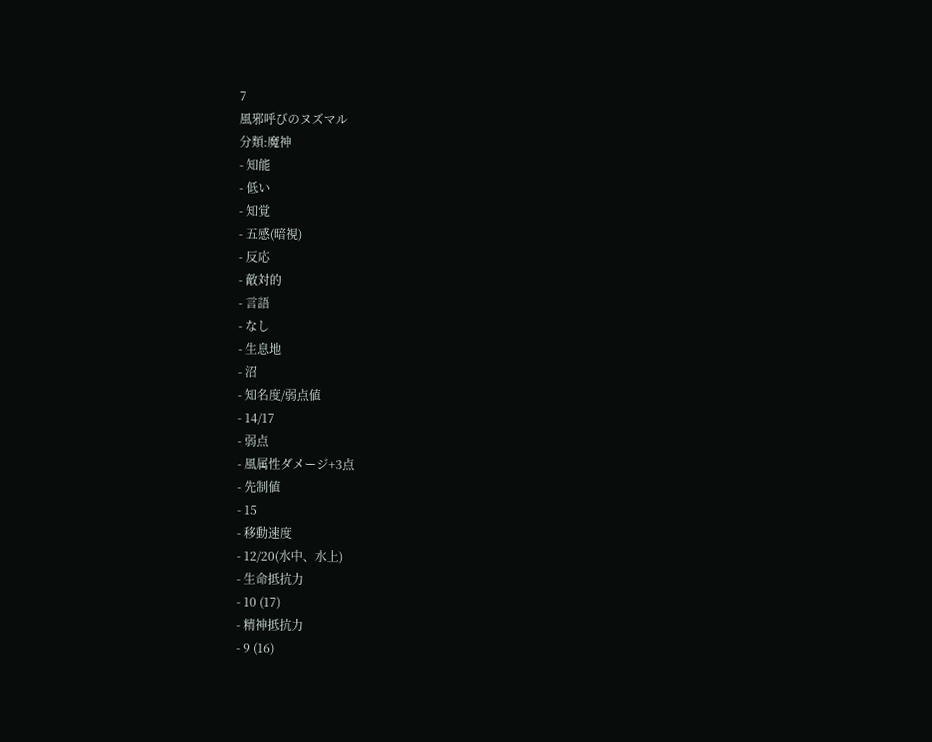7
風邪呼びのヌズマル
分類:魔神
- 知能
- 低い
- 知覚
- 五感(暗視)
- 反応
- 敵対的
- 言語
- なし
- 生息地
- 沼
- 知名度/弱点値
- 14/17
- 弱点
- 風属性ダメージ+3点
- 先制値
- 15
- 移動速度
- 12/20(水中、水上)
- 生命抵抗力
- 10 (17)
- 精神抵抗力
- 9 (16)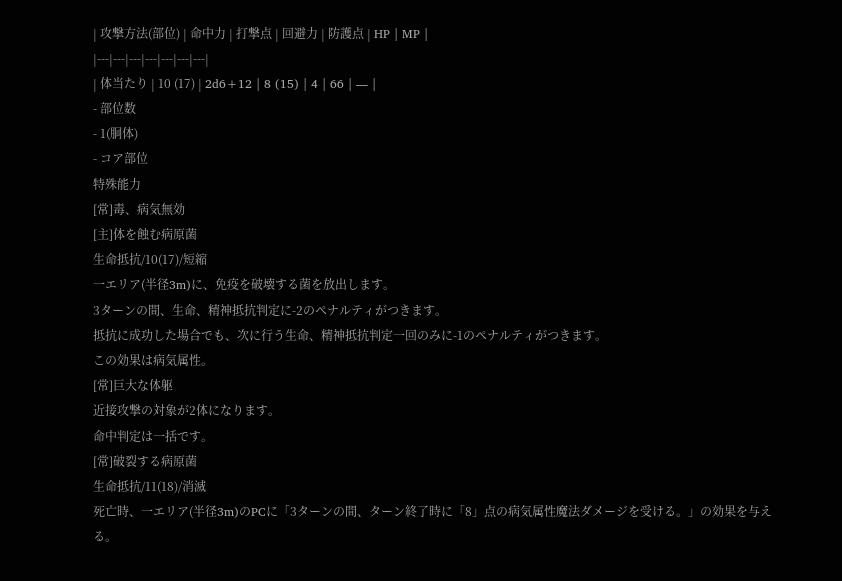| 攻撃方法(部位) | 命中力 | 打撃点 | 回避力 | 防護点 | HP | MP |
|---|---|---|---|---|---|---|
| 体当たり | 10 (17) | 2d6+12 | 8 (15) | 4 | 66 | ― |
- 部位数
- 1(胴体)
- コア部位
特殊能力
[常]毒、病気無効
[主]体を蝕む病原菌
生命抵抗/10(17)/短縮
一エリア(半径3m)に、免疫を破壊する菌を放出します。
3ターンの間、生命、精神抵抗判定に-2のペナルティがつきます。
抵抗に成功した場合でも、次に行う生命、精神抵抗判定一回のみに-1のペナルティがつきます。
この効果は病気属性。
[常]巨大な体躯
近接攻撃の対象が2体になります。
命中判定は一括です。
[常]破裂する病原菌
生命抵抗/11(18)/消滅
死亡時、一エリア(半径3m)のPCに「3ターンの間、ターン終了時に「8」点の病気属性魔法ダメージを受ける。」の効果を与える。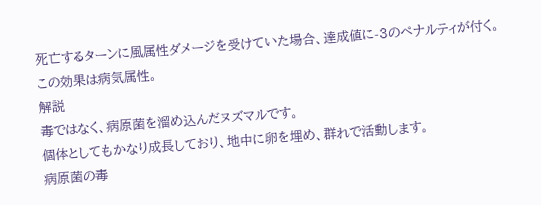死亡するターンに風属性ダメージを受けていた場合、達成値に-3のペナルティが付く。
この効果は病気属性。
解説
毒ではなく、病原菌を溜め込んだヌズマルです。
個体としてもかなり成長しており、地中に卵を埋め、群れで活動します。
病原菌の毒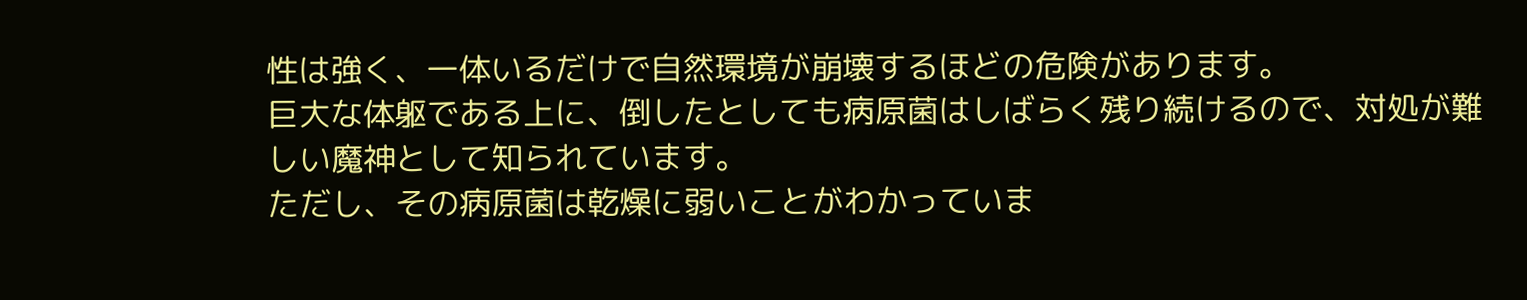性は強く、一体いるだけで自然環境が崩壊するほどの危険があります。
巨大な体躯である上に、倒したとしても病原菌はしばらく残り続けるので、対処が難しい魔神として知られています。
ただし、その病原菌は乾燥に弱いことがわかっていま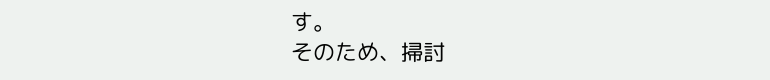す。
そのため、掃討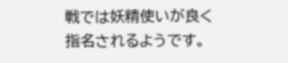戦では妖精使いが良く指名されるようです。